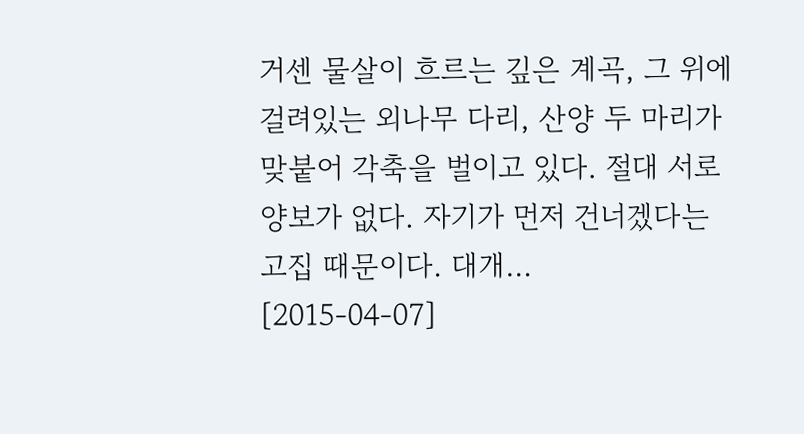거센 물살이 흐르는 깊은 계곡, 그 위에 걸려있는 외나무 다리, 산양 두 마리가 맞붙어 각축을 벌이고 있다. 절대 서로 양보가 없다. 자기가 먼저 건너겠다는 고집 때문이다. 대개…
[2015-04-07]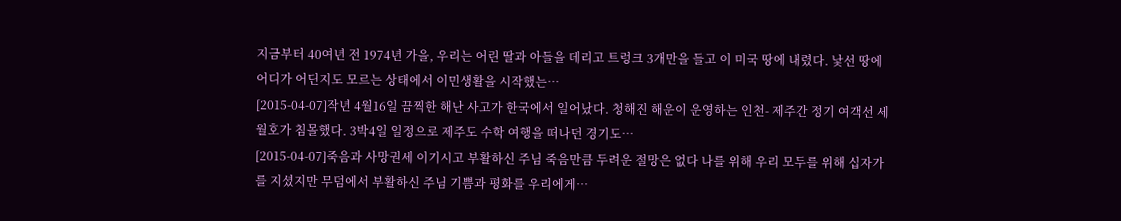지금부터 40여년 전 1974년 가을, 우리는 어린 딸과 아들을 데리고 트렁크 3개만을 들고 이 미국 땅에 내렸다. 낯선 땅에 어디가 어딘지도 모르는 상태에서 이민생활을 시작했는…
[2015-04-07]작년 4월16일 끔찍한 해난 사고가 한국에서 일어났다. 청해진 해운이 운영하는 인천- 제주간 정기 여객선 세월호가 침몰했다. 3박4일 일정으로 제주도 수학 여행을 떠나던 경기도…
[2015-04-07]죽음과 사망권세 이기시고 부활하신 주님 죽음만큼 두려운 절망은 없다 나를 위해 우리 모두를 위해 십자가를 지셨지만 무덤에서 부활하신 주님 기쁨과 평화를 우리에게…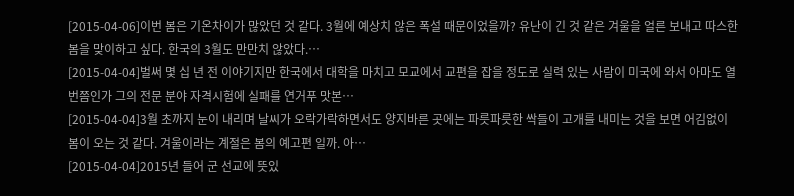[2015-04-06]이번 봄은 기온차이가 많았던 것 같다. 3월에 예상치 않은 폭설 때문이었을까? 유난이 긴 것 같은 겨울을 얼른 보내고 따스한 봄을 맞이하고 싶다. 한국의 3월도 만만치 않았다.…
[2015-04-04]벌써 몇 십 년 전 이야기지만 한국에서 대학을 마치고 모교에서 교편을 잡을 정도로 실력 있는 사람이 미국에 와서 아마도 열 번쯤인가 그의 전문 분야 자격시험에 실패를 연거푸 맛본…
[2015-04-04]3월 초까지 눈이 내리며 날씨가 오락가락하면서도 양지바른 곳에는 파릇파릇한 싹들이 고개를 내미는 것을 보면 어김없이 봄이 오는 것 같다. 겨울이라는 계절은 봄의 예고편 일까. 아…
[2015-04-04]2015년 들어 군 선교에 뜻있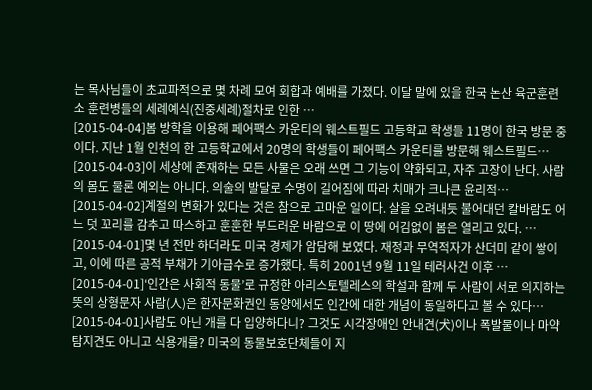는 목사님들이 초교파적으로 몇 차례 모여 회합과 예배를 가졌다. 이달 말에 있을 한국 논산 육군훈련소 훈련병들의 세례예식(진중세례)절차로 인한 …
[2015-04-04]봄 방학을 이용해 페어팩스 카운티의 웨스트필드 고등학교 학생들 11명이 한국 방문 중이다. 지난 1월 인천의 한 고등학교에서 20명의 학생들이 페어팩스 카운티를 방문해 웨스트필드…
[2015-04-03]이 세상에 존재하는 모든 사물은 오래 쓰면 그 기능이 약화되고, 자주 고장이 난다. 사람의 몸도 물론 예외는 아니다. 의술의 발달로 수명이 길어짐에 따라 치매가 크나큰 윤리적…
[2015-04-02]계절의 변화가 있다는 것은 참으로 고마운 일이다. 살을 오려내듯 불어대던 칼바람도 어느 덧 꼬리를 감추고 따스하고 훈훈한 부드러운 바람으로 이 땅에 어김없이 봄은 열리고 있다. …
[2015-04-01]몇 년 전만 하더라도 미국 경제가 암담해 보였다. 재정과 무역적자가 산더미 같이 쌓이고, 이에 따른 공적 부채가 기아급수로 증가했다. 특히 2001년 9월 11일 테러사건 이후 …
[2015-04-01]‘인간은 사회적 동물’로 규정한 아리스토텔레스의 학설과 함께 두 사람이 서로 의지하는 뜻의 상형문자 사람(人)은 한자문화권인 동양에서도 인간에 대한 개념이 동일하다고 볼 수 있다…
[2015-04-01]사람도 아닌 개를 다 입양하다니? 그것도 시각장애인 안내견(犬)이나 폭발물이나 마약 탐지견도 아니고 식용개를? 미국의 동물보호단체들이 지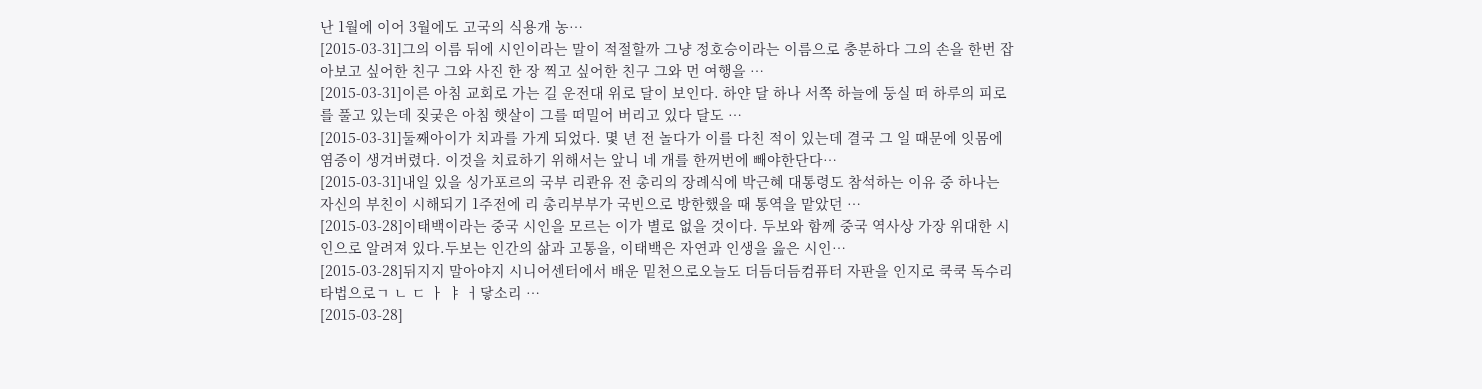난 1월에 이어 3월에도 고국의 식용개 농…
[2015-03-31]그의 이름 뒤에 시인이라는 말이 적절할까 그냥 정호승이라는 이름으로 충분하다 그의 손을 한번 잡아보고 싶어한 친구 그와 사진 한 장 찍고 싶어한 친구 그와 먼 여행을 …
[2015-03-31]이른 아침 교회로 가는 길 운전대 위로 달이 보인다. 하얀 달 하나 서쪽 하늘에 둥실 떠 하루의 피로를 풀고 있는데 짖궂은 아침 햇살이 그를 떠밀어 버리고 있다 달도 …
[2015-03-31]둘째아이가 치과를 가게 되었다. 몇 년 전 놀다가 이를 다친 적이 있는데 결국 그 일 때문에 잇몸에 염증이 생겨버렸다. 이것을 치료하기 위해서는 앞니 네 개를 한꺼번에 빼야한단다…
[2015-03-31]내일 있을 싱가포르의 국부 리콴유 전 총리의 장례식에 박근혜 대통령도 참석하는 이유 중 하나는 자신의 부친이 시해되기 1주전에 리 총리부부가 국빈으로 방한했을 때 통역을 맡았던 …
[2015-03-28]이태백이라는 중국 시인을 모르는 이가 별로 없을 것이다. 두보와 함께 중국 역사상 가장 위대한 시인으로 알려져 있다.두보는 인간의 삶과 고통을, 이태백은 자연과 인생을 읊은 시인…
[2015-03-28]뒤지지 말아야지 시니어센터에서 배운 밑천으로오늘도 더듬더듬컴퓨터 자판을 인지로 쿡쿡 독수리 타법으로ㄱ ㄴ ㄷ ㅏ ㅑ ㅓ닿소리 …
[2015-03-28]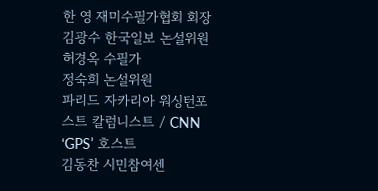한 영 재미수필가협회 회장
김광수 한국일보 논설위원
허경옥 수필가
정숙희 논설위원
파리드 자카리아 워싱턴포스트 칼럼니스트 / CNN ‘GPS’ 호스트
김동찬 시민참여센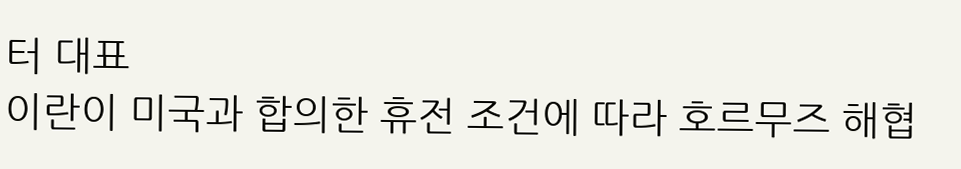터 대표
이란이 미국과 합의한 휴전 조건에 따라 호르무즈 해협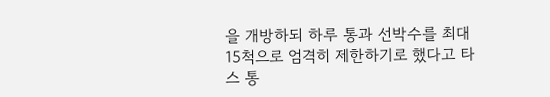을 개방하되 하루 통과 선박수를 최대 15척으로 엄격히 제한하기로 했다고 타스 통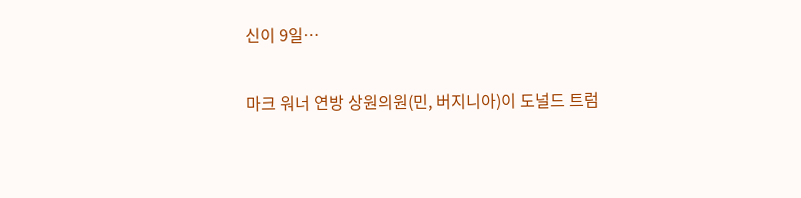신이 9일…

마크 워너 연방 상원의원(민, 버지니아)이 도널드 트럼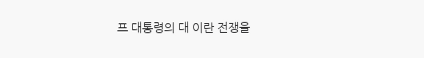프 대통령의 대 이란 전쟁을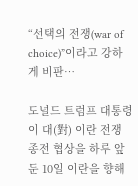“선택의 전쟁(war of choice)”이라고 강하게 비판…

도널드 트럼프 대통령이 대(對) 이란 전쟁 종전 협상을 하루 앞둔 10일 이란을 향해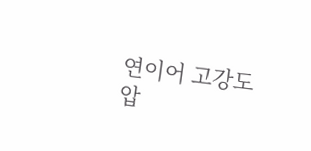연이어 고강도 압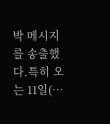박 메시지를 송출했다.특히 오는 11일(…